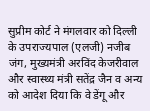सुप्रीम कोर्ट ने मंगलवार को दिल्ली के उपराज्यपाल (एलजी) नजीब जंग, मुख्यमंत्री अरविंद केजरीवाल और स्वास्थ्य मंत्री सतेंद्र जैन व अन्य को आदेश दिया कि वे डेंगू और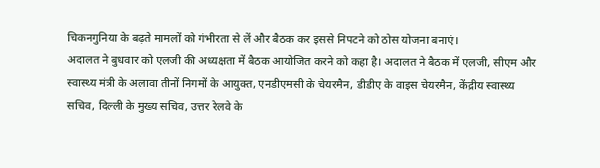चिकनगुनिया के बढ़ते मामलों को गंभीरता से लें और बैठक कर इससे निपटने को ठोस योजना बनाएं।
अदालत ने बुधवार को एलजी की अध्यक्षता में बैठक आयोजित करने को कहा है। अदालत ने बैठक में एलजी, सीएम और स्वास्थ्य मंत्री के अलावा तीनों निगमों के आयुक्त, एनडीएमसी के चेयरमैन, डीडीए के वाइस चेयरमैन, केंद्रीय स्वास्थ्य सचिव, दिल्ली के मुख्य सचिव, उत्तर रेलवे के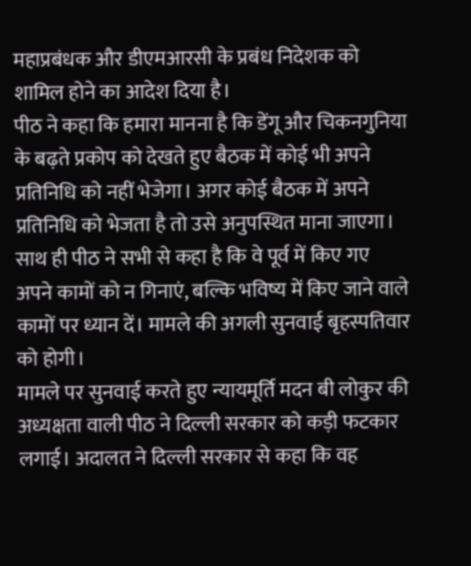महाप्रबंधक और डीएमआरसी के प्रबंध निदेशक को शामिल होने का आदेश दिया है।
पीठ ने कहा कि हमारा मानना है कि डेंगू और चिकनगुनिया के बढ़ते प्रकोप को देखते हुए बैठक में कोई भी अपने प्रतिनिधि को नहीं भेजेगा। अगर कोई बैठक में अपने प्रतिनिधि को भेजता है तो उसे अनुपस्थित माना जाएगा।
साथ ही पीठ ने सभी से कहा है कि वे पूर्व में किए गए अपने कामों को न गिनाएं, बल्कि भविष्य में किए जाने वाले कामों पर ध्यान दें। मामले की अगली सुनवाई बृहस्पतिवार को होगी।
मामले पर सुनवाई करते हुए न्यायमूर्ति मदन बी लोकुर की अध्यक्षता वाली पीठ ने दिल्ली सरकार को कड़ी फटकार लगाई। अदालत ने दिल्ली सरकार से कहा कि वह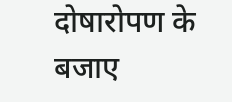दोषारोपण के बजाए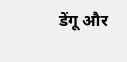डेंगू और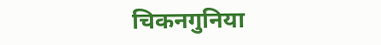चिकनगुनिया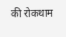की रोकथाम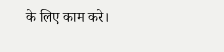के लिए काम करे।